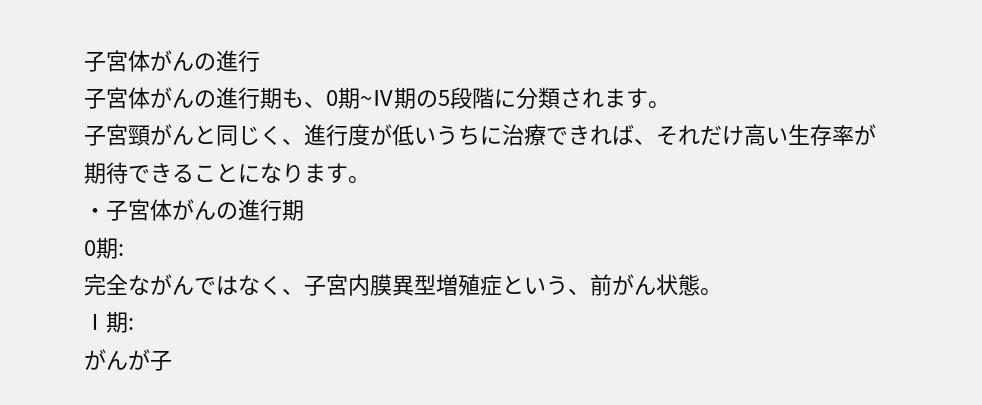子宮体がんの進行
子宮体がんの進行期も、0期~Ⅳ期の5段階に分類されます。
子宮頸がんと同じく、進行度が低いうちに治療できれば、それだけ高い生存率が期待できることになります。
・子宮体がんの進行期
0期:
完全ながんではなく、子宮内膜異型増殖症という、前がん状態。
Ⅰ期:
がんが子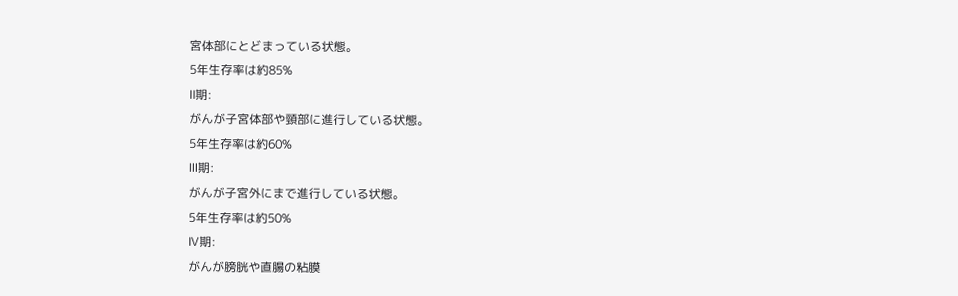宮体部にとどまっている状態。
5年生存率は約85%
Ⅱ期:
がんが子宮体部や頸部に進行している状態。
5年生存率は約60%
Ⅲ期:
がんが子宮外にまで進行している状態。
5年生存率は約50%
Ⅳ期:
がんが膀胱や直腸の粘膜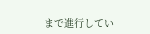まで進行してい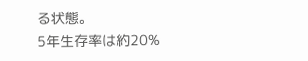る状態。
5年生存率は約20%